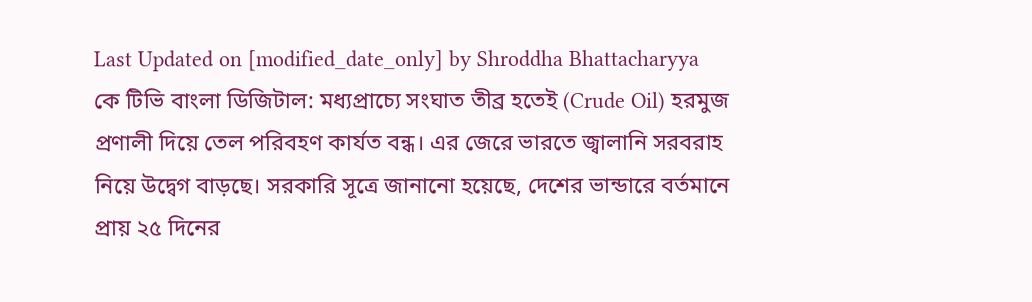Last Updated on [modified_date_only] by Shroddha Bhattacharyya
কে টিভি বাংলা ডিজিটাল: মধ্যপ্রাচ্যে সংঘাত তীব্র হতেই (Crude Oil) হরমুজ প্রণালী দিয়ে তেল পরিবহণ কার্যত বন্ধ। এর জেরে ভারতে জ্বালানি সরবরাহ নিয়ে উদ্বেগ বাড়ছে। সরকারি সূত্রে জানানো হয়েছে, দেশের ভান্ডারে বর্তমানে প্রায় ২৫ দিনের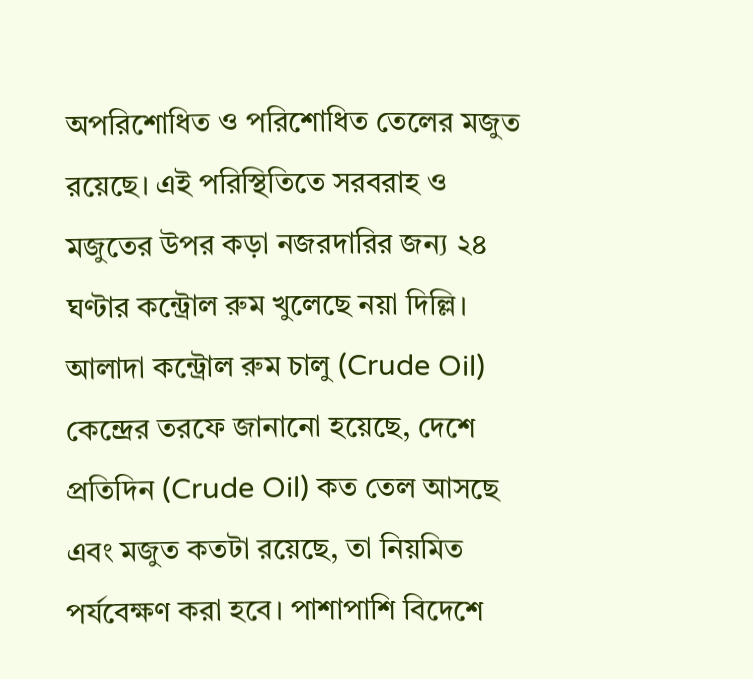অপরিশোধিত ও পরিশোধিত তেলের মজুত রয়েছে। এই পরিস্থিতিতে সরবরাহ ও মজুতের উপর কড়া নজরদারির জন্য ২৪ ঘণ্টার কন্ট্রোল রুম খুলেছে নয়া দিল্লি।
আলাদা কন্ট্রোল রুম চালু (Crude Oil)
কেন্দ্রের তরফে জানানো হয়েছে, দেশে প্রতিদিন (Crude Oil) কত তেল আসছে এবং মজুত কতটা রয়েছে, তা নিয়মিত পর্যবেক্ষণ করা হবে। পাশাপাশি বিদেশে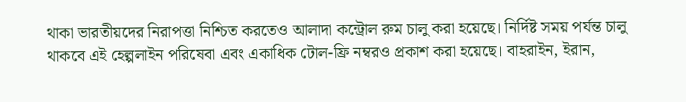থাকা ভারতীয়দের নিরাপত্তা নিশ্চিত করতেও আলাদা কন্ট্রোল রুম চালু করা হয়েছে। নির্দিষ্ট সময় পর্যন্ত চালু থাকবে এই হেল্পলাইন পরিষেবা এবং একাধিক টোল-ফ্রি নম্বরও প্রকাশ করা হয়েছে। বাহরাইন, ইরান,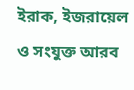ইরাক, ইজরায়েল ও সংযুক্ত আরব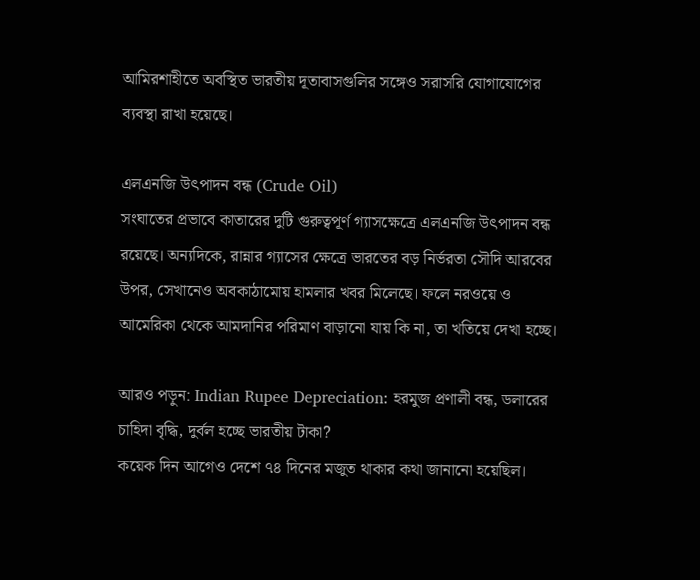আমিরশাহীতে অবস্থিত ভারতীয় দূতাবাসগুলির সঙ্গেও সরাসরি যোগাযোগের ব্যবস্থা রাখা হয়েছে।

এলএনজি উৎপাদন বন্ধ (Crude Oil)
সংঘাতের প্রভাবে কাতারের দুটি গুরুত্বপূর্ণ গ্যাসক্ষেত্রে এলএনজি উৎপাদন বন্ধ রয়েছে। অন্যদিকে, রান্নার গ্যাসের ক্ষেত্রে ভারতের বড় নির্ভরতা সৌদি আরবের উপর, সেখানেও অবকাঠামোয় হামলার খবর মিলেছে। ফলে নরওয়ে ও আমেরিকা থেকে আমদানির পরিমাণ বাড়ানো যায় কি না, তা খতিয়ে দেখা হচ্ছে।

আরও পড়ুন: Indian Rupee Depreciation: হরমুজ প্রণালী বন্ধ, ডলারের চাহিদা বৃদ্ধি, দুর্বল হচ্ছে ভারতীয় টাকা?
কয়েক দিন আগেও দেশে ৭৪ দিনের মজুত থাকার কথা জানানো হয়েছিল।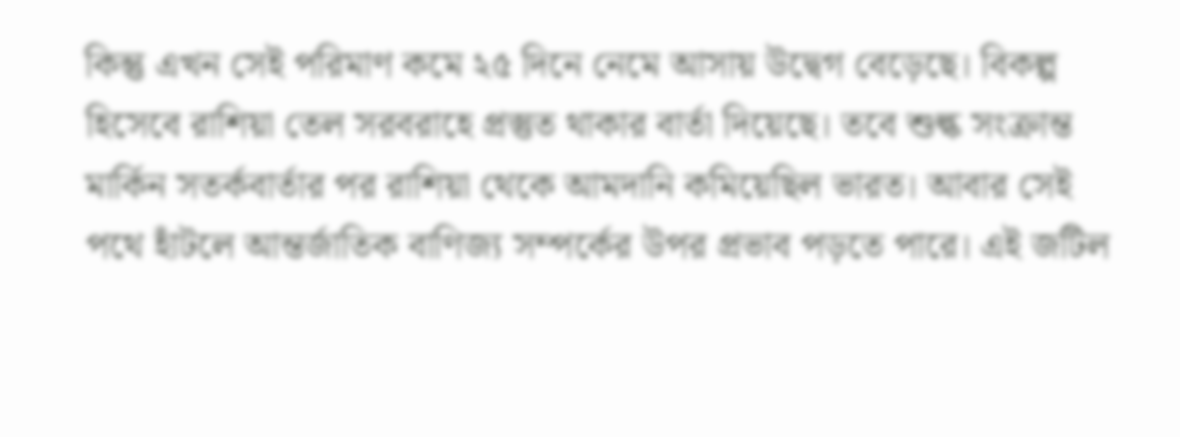কিন্তু এখন সেই পরিমাণ কমে ২৫ দিনে নেমে আসায় উদ্বেগ বেড়েছে। বিকল্প হিসেবে রাশিয়া তেল সরবরাহে প্রস্তুত থাকার বার্তা দিয়েছে। তবে শুল্ক সংক্রান্ত মার্কিন সতর্কবার্তার পর রাশিয়া থেকে আমদানি কমিয়েছিল ভারত। আবার সেই পথে হাঁটলে আন্তর্জাতিক বাণিজ্য সম্পর্কের উপর প্রভাব পড়তে পারে। এই জটিল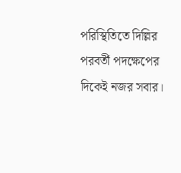পরিস্থিতিতে দিল্লির পরবর্তী পদক্ষেপের দিকেই নজর সবার।